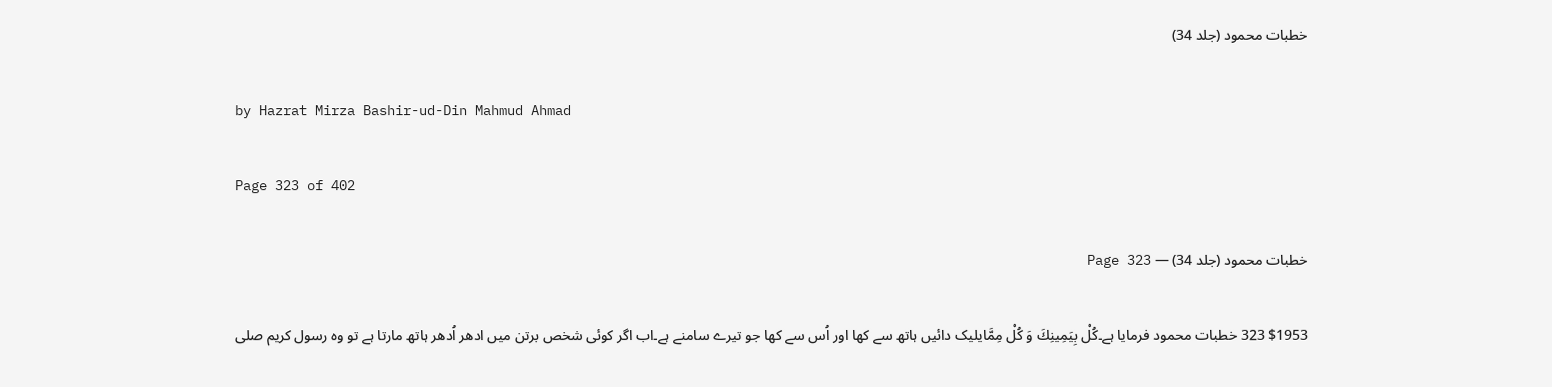خطبات محمود (جلد 34)

by Hazrat Mirza Bashir-ud-Din Mahmud Ahmad

Page 323 of 402

خطبات محمود (جلد 34) — Page 323

$1953 323 خطبات محمود فرمایا ہے۔كُلْ بِيَمِينِكَ وَ كُلْ مِمَّایلیک دائیں ہاتھ سے کھا اور اُس سے کھا جو تیرے سامنے ہے۔اب اگر کوئی شخص برتن میں ادھر اُدھر ہاتھ مارتا ہے تو وہ رسول کریم صلى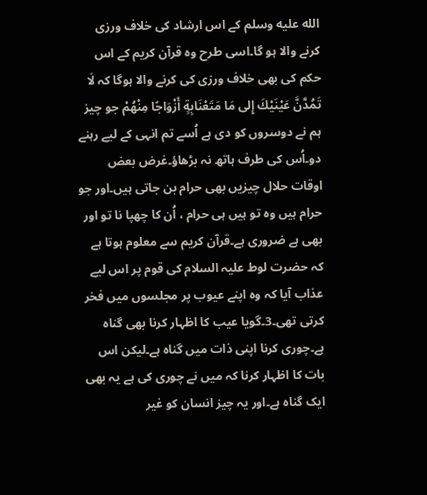الله عليه وسلم کے اس ارشاد کی خلاف ورزی کرنے والا ہو گا۔اسی طرح وہ قرآن کریم کے اس حکم کی بھی خلاف ورزی کی کرنے والا ہوگا کہ لَا تَمُدَّنَّ عَيْنَيْكَ إِلى مَا مَتَعْنَابِةٍ أَزْوَاجًا مِنْهُمْ جو چیز ہم نے دوسروں کو دی ہے اُسے تم انہی کے لیے رہنے دو۔اُس کی طرف ہاتھ نہ بڑھاؤ۔غرض بعض اوقات حلال چیزیں بھی حرام بن جاتی ہیں۔اور جو حرام ہیں وہ تو ہیں ہی حرام ، اُن کا چھپا نا تو اور بھی ہے ضروری ہے۔قرآن کریم سے معلوم ہوتا ہے کہ حضرت لوط علیہ السلام کی قوم پر اس لیے عذاب آیا کہ وہ اپنے عیوب پر مجلسوں میں فخر کرتی تھی۔3۔گویا عیب کا اظہار کرنا بھی گناہ ہے۔چوری کرنا اپنی ذات میں گناہ ہے۔لیکن اس بات کا اظہار کرنا کہ میں نے چوری کی ہے یہ بھی ایک گناہ ہے۔اور یہ چیز انسان کو غیر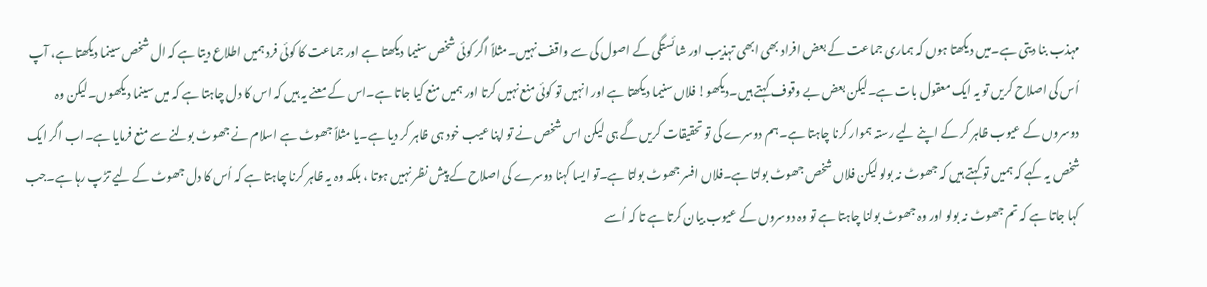مہذب بنا دیتی ہے۔میں دیکھتا ہوں کہ ہماری جماعت کے بعض افراد بھی ابھی تہذیب اور شائستگی کے اصول کی سے واقف نہیں۔مثلاً اگر کوئی شخص سنیما دیکھتا ہے اور جماعت کا کوئی فرد ہمیں اطلاع دیتا ہے کہ ال شخص سینما دیکھتا ہے، آپ اُس کی اصلاح کریں تو یہ ایک معقول بات ہے۔لیکن بعض بے وقوف کہتے ہیں۔دیکھو! فلاں سنیما دیکھتا ہے اور انہیں تو کوئی منع نہیں کرتا اور ہمیں منع کیا جاتا ہے۔اس کے معنے یہ ہیں کہ اس کا دل چاہتا ہے کہ میں سینما دیکھوں۔لیکن وہ دوسروں کے عیوب ظاہر کر کے اپنے لیے رستہ ہموار کرنا چاہتا ہے۔ہم دوسرے کی تو تحقیقات کریں گے ہی لیکن اس شخص نے تو اپنا عیب خود ہی ظاہر کر دیا ہے۔یا مثلاً جھوٹ ہے اسلام نے جھوٹ بولنے سے منع فرمایا ہے۔اب اگر ایک شخص یہ کہے کہ ہمیں تو کہتے ہیں کہ جھوٹ نہ بولو لیکن فلاں شخص جھوٹ بولتا ہے۔فلاں افسر جھوٹ بولتا ہے۔تو ایسا کہنا دوسرے کی اصلاح کے پیش نظر نہیں ہوتا ، بلکہ وہ یہ ظاہر کرنا چاہتا ہے کہ اُس کا دل جھوٹ کے لیے تڑپ رہا ہے۔جب کہا جاتا ہے کہ تم جھوٹ نہ بولو اور وہ جھوٹ بولنا چاہتا ہے تو وہ دوسروں کے عیوب بیان کرتا ہے تا کہ اُسے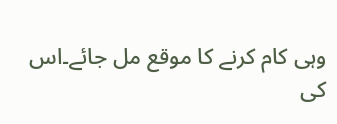وہی کام کرنے کا موقع مل جائے۔اس کی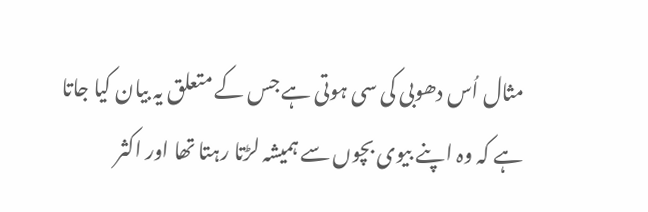مثال اُس دھوبی کی سی ہوتی ہے جس کے متعلق یہ بیان کیا جاتا ہے کہ وہ اپنے بیوی بچوں سے ہمیشہ لڑتا رہتا تھا اور اکثر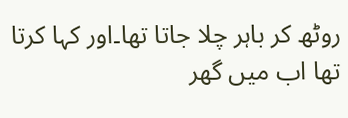روٹھ کر باہر چلا جاتا تھا۔اور کہا کرتا تھا اب میں گھر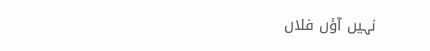نہیں آؤں فلاں